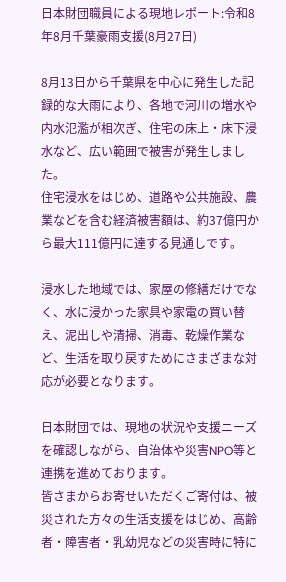日本財団職員による現地レポート:令和8年8月千葉豪雨支援(8月27日)

8月13日から千葉県を中心に発生した記録的な大雨により、各地で河川の増水や内水氾濫が相次ぎ、住宅の床上・床下浸水など、広い範囲で被害が発生しました。
住宅浸水をはじめ、道路や公共施設、農業などを含む経済被害額は、約37億円から最大111億円に達する見通しです。

浸水した地域では、家屋の修繕だけでなく、水に浸かった家具や家電の買い替え、泥出しや清掃、消毒、乾燥作業など、生活を取り戻すためにさまざまな対応が必要となります。

日本財団では、現地の状況や支援ニーズを確認しながら、自治体や災害NPO等と連携を進めております。
皆さまからお寄せいただくご寄付は、被災された方々の生活支援をはじめ、高齢者・障害者・乳幼児などの災害時に特に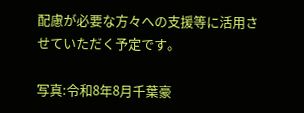配慮が必要な方々への支援等に活用させていただく予定です。

写真:令和8年8月千葉豪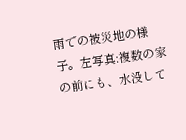雨での被災地の様子。左写真:複数の家の前にも、水没して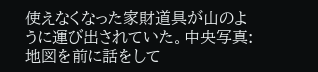使えなくなった家財道具が山のように運び出されていた。中央写真:地図を前に話をして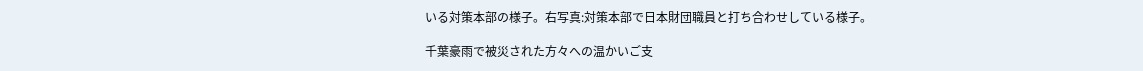いる対策本部の様子。右写真:対策本部で日本財団職員と打ち合わせしている様子。

千葉豪雨で被災された方々への温かいご支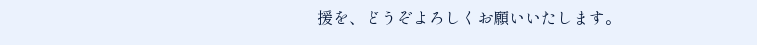援を、どうぞよろしくお願いいたします。